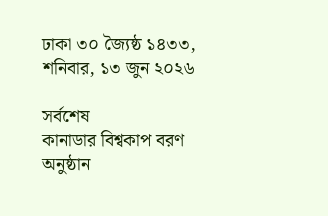ঢাকা ৩০ জ্যৈষ্ঠ ১৪৩৩, শনিবার, ১৩ জুন ২০২৬

সর্বশেষ
কানাডার বিশ্বকাপ বরণ অনুষ্ঠান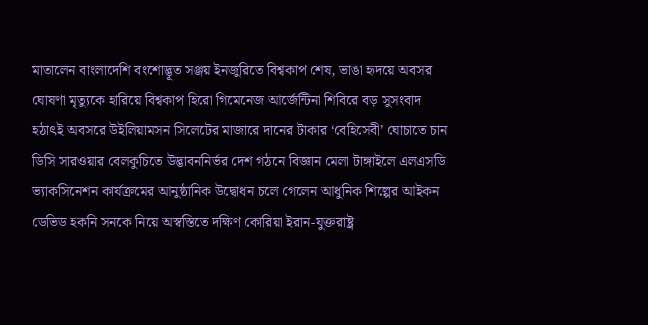মাতালেন বাংলাদেশি বংশোদ্ভূত সঞ্জয় ইনজুরিতে বিশ্বকাপ শেষ, ভাঙা হৃদয়ে অবসর ঘোষণা মৃত্যুকে হারিয়ে বিশ্বকাপ হিরো গিমেনেজ আর্জেন্টিনা শিবিরে বড় সুসংবাদ হঠাৎই অবসরে উইলিয়ামসন সিলেটের মাজারে দানের টাকার ‘বেহিসেবী’ ঘোচাতে চান ডিসি সারওয়ার বেলকুচিতে উদ্ভাবননির্ভর দেশ গঠনে বিজ্ঞান মেলা টাঙ্গাইলে এলএসডি ভ্যাকসিনেশন কার্যক্রমের আনুষ্ঠানিক উদ্বোধন চলে গেলেন আধুনিক শিল্পের আইকন ডেভিড হকনি সনকে নিয়ে অস্বস্তিতে দক্ষিণ কোরিয়া ইরান-যুক্তরাষ্ট্র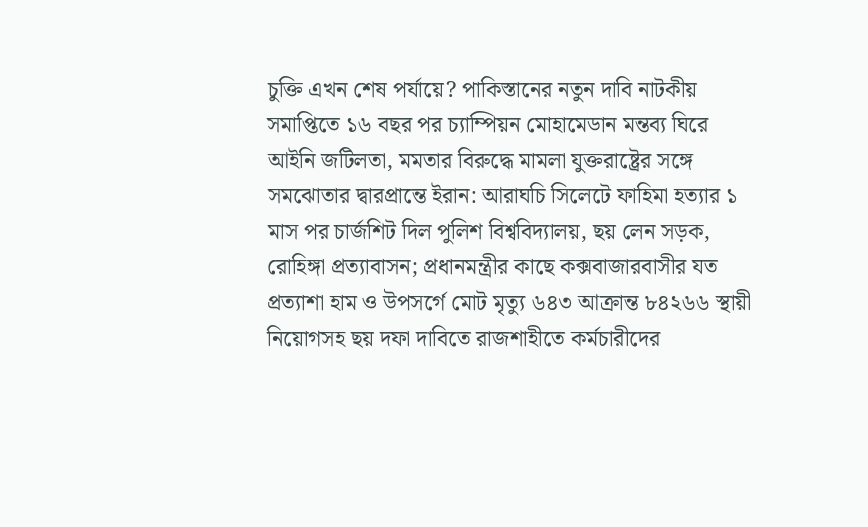চুক্তি এখন শেষ পর্যায়ে? পাকিস্তানের নতুন দাবি নাটকীয় সমাপ্তিতে ১৬ বছর পর চ্যাম্পিয়ন মোহামেডান মন্তব্য ঘিরে আইনি জটিলতা, মমতার বিরুদ্ধে মামলা যুক্তরাষ্ট্রের সঙ্গে সমঝোতার দ্বারপ্রান্তে ইরান: আরাঘচি সিলেটে ফাহিমা হত্যার ১ মাস পর চার্জশিট দিল পুলিশ বিশ্ববিদ্যালয়, ছয় লেন সড়ক, রোহিঙ্গা প্রত্যাবাসন; প্রধানমন্ত্রীর কাছে কক্সবাজারবাসীর যত প্রত্যাশা হাম ও উপসর্গে মোট মৃত্যু ৬৪৩ আক্রান্ত ৮৪২৬৬ স্থায়ী নিয়োগসহ ছয় দফা দাবিতে রাজশাহীতে কর্মচারীদের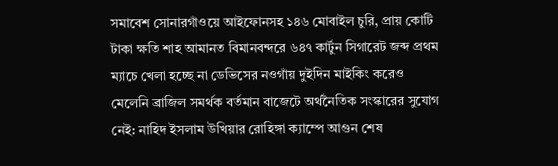সমাবেশ সোনারগাঁওয়ে আইফোনসহ ১৪৬ মোবাইল চুরি, প্রায় কোটি টাকা ক্ষতি শাহ আমানত বিমানবন্দরে ৬৪৭ কার্টুন সিগারেট জব্দ প্রথম ম্যাচে খেলা হচ্ছে না ডেভিসের নওগাঁয় দুইদিন মাইকিং করেও মেলেনি ব্রাজিল সমর্থক বর্তমান বাজেটে অর্থনৈতিক সংস্কারের সুযোগ নেই: নাহিদ ইসলাম উখিয়ার রোহিঙ্গা ক্যাম্পে আগুন শেষ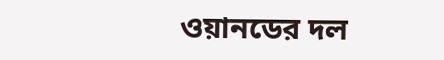ওয়ানডের দল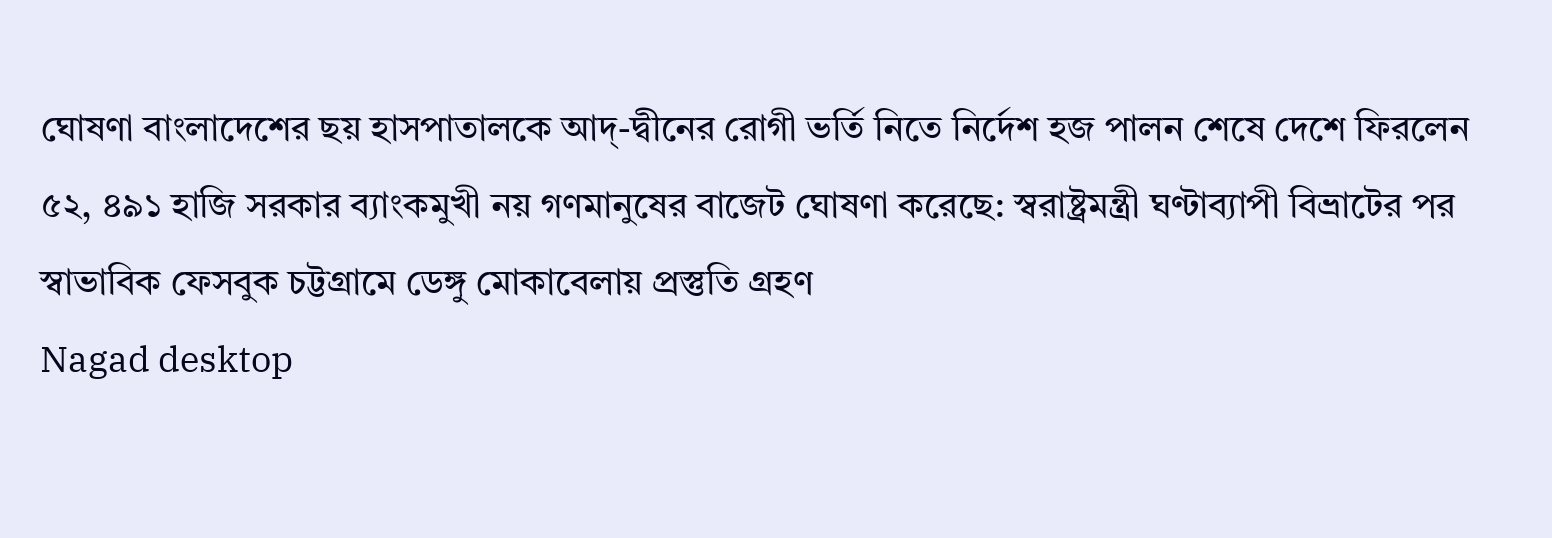ঘোষণা বাংলাদেশের ছয় হাসপাতালকে আদ্‌-দ্বীনের রোগী ভর্তি নিতে নির্দেশ হজ পালন শেষে দেশে ফিরলেন ৫২, ৪৯১ হাজি সরকার ব্যাংকমুখী নয় গণমানুষের বাজেট ঘোষণা করেছে: স্বরাষ্ট্রমন্ত্রী ঘণ্টাব্যাপী বিভ্রাটের পর স্বাভাবিক ফেসবুক চট্টগ্রামে ডেঙ্গু মোকাবেলায় প্রস্তুতি গ্রহণ
Nagad desktop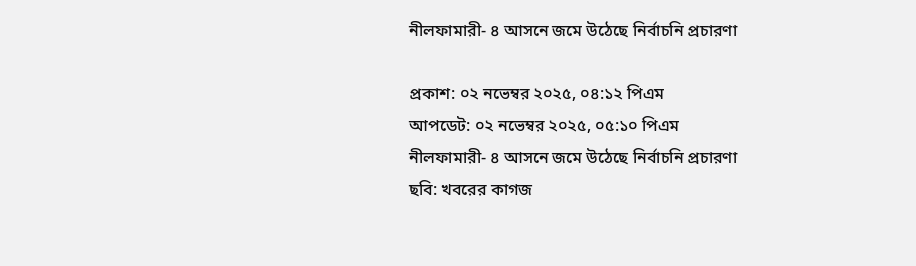নীলফামারী- ৪ আসনে জমে উঠেছে নির্বাচনি প্রচারণা

প্রকাশ: ০২ নভেম্বর ২০২৫, ০৪:১২ পিএম
আপডেট: ০২ নভেম্বর ২০২৫, ০৫:১০ পিএম
নীলফামারী- ৪ আসনে জমে উঠেছে নির্বাচনি প্রচারণা
ছবি: খবরের কাগজ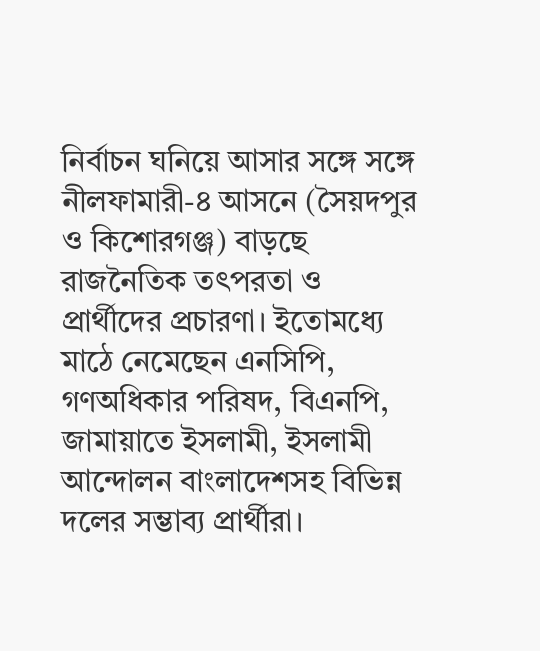নির্বাচন ঘনিয়ে আসার সঙ্গে সঙ্গে নীলফামারী-৪ আসনে (সৈয়দপুর ও কিশোরগঞ্জ) বাড়ছে রাজনৈতিক তৎপরতা ও প্রার্থীদের প্রচারণা। ইতোমধ্যে মাঠে নেমেছেন এনসিপি, গণঅধিকার পরিষদ, বিএনপি, জামায়াতে ইসলামী, ইসলামী আন্দোলন বাংলাদেশসহ বিভিন্ন দলের সম্ভাব্য প্রার্থীরা।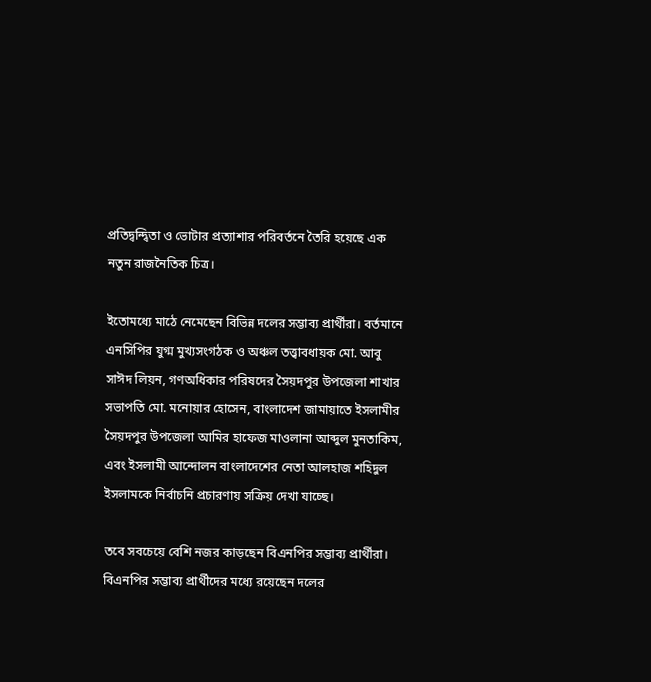প্রতিদ্বন্দ্বিতা ও ভোটার প্রত্যাশার পরিবর্তনে তৈরি হয়েছে এক নতুন রাজনৈতিক চিত্র।

ইতোমধ্যে মাঠে নেমেছেন বিভিন্ন দলের সম্ভাব্য প্রার্থীরা। বর্তমানে এনসিপির যুগ্ম মুখ্যসংগঠক ও অঞ্চল তত্ত্বাবধায়ক মো. আবু সাঈদ লিয়ন, গণঅধিকার পরিষদের সৈয়দপুর উপজেলা শাখার সভাপতি মো. মনোয়ার হোসেন, বাংলাদেশ জামায়াতে ইসলামীর সৈয়দপুর উপজেলা আমির হাফেজ মাওলানা আব্দুল মুনতাকিম, এবং ইসলামী আন্দোলন বাংলাদেশের নেতা আলহাজ শহিদুল ইসলামকে নির্বাচনি প্রচারণায় সক্রিয় দেখা যাচ্ছে।

তবে সবচেয়ে বেশি নজর কাড়ছেন বিএনপির সম্ভাব্য প্রার্থীরা। বিএনপির সম্ভাব্য প্রার্থীদের মধ্যে রয়েছেন দলের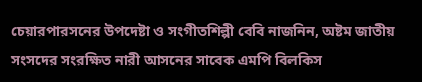চেয়ারপারসনের উপদেষ্টা ও সংগীতশিল্পী বেবি নাজনিন, অষ্টম জাতীয় সংসদের সংরক্ষিত নারী আসনের সাবেক এমপি বিলকিস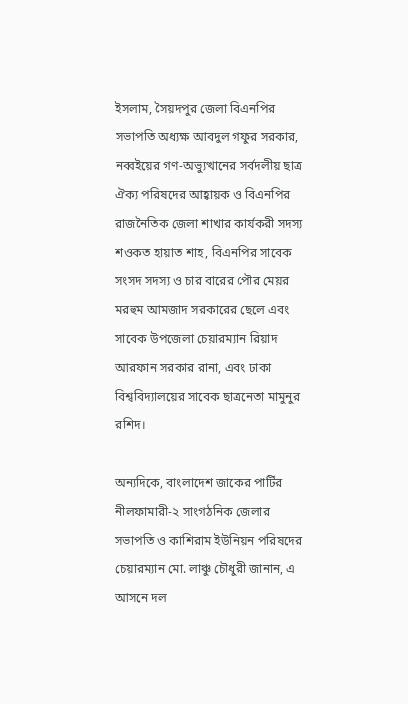ইসলাম, সৈয়দপুর জেলা বিএনপির সভাপতি অধ্যক্ষ আবদুল গফুর সরকার, নব্বইয়ের গণ-অভ্যুত্থানের সর্বদলীয় ছাত্র ঐক্য পরিষদের আহ্বায়ক ও বিএনপির রাজনৈতিক জেলা শাখার কার্যকরী সদস্য শওকত হায়াত শাহ, বিএনপির সাবেক সংসদ সদস্য ও চার বারের পৌর মেয়র মরহুম আমজাদ সরকারের ছেলে এবং সাবেক উপজেলা চেয়ারম্যান রিয়াদ আরফান সরকার রানা, এবং ঢাকা বিশ্ববিদ্যালয়ের সাবেক ছাত্রনেতা মামুনুর রশিদ।

অন্যদিকে, বাংলাদেশ জাকের পার্টির নীলফামারী-২ সাংগঠনিক জেলার সভাপতি ও কাশিরাম ইউনিয়ন পরিষদের চেয়ারম্যান মো. লাঞ্চু চৌধুরী জানান, এ আসনে দল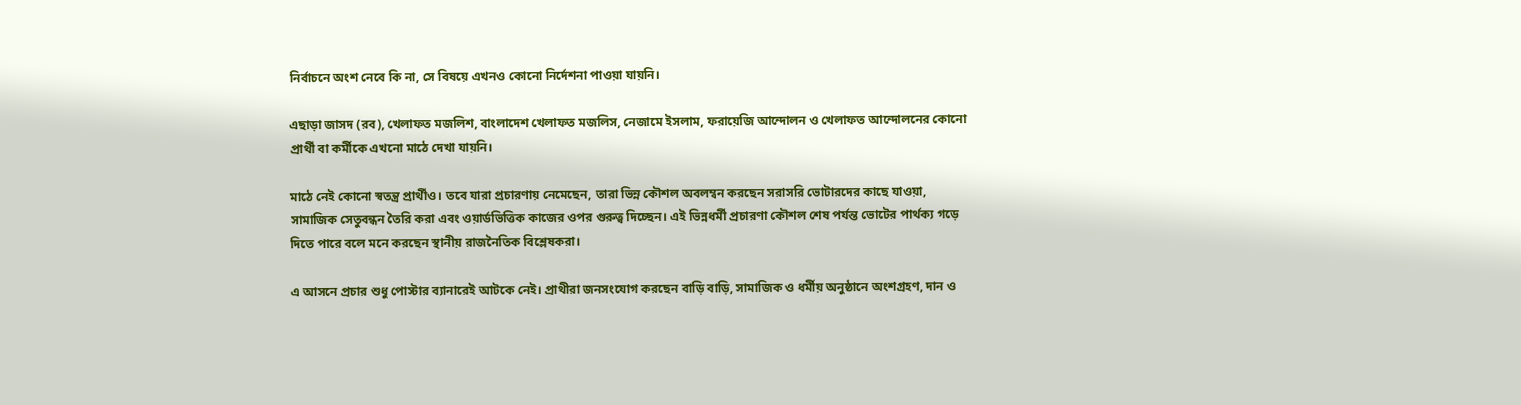নির্বাচনে অংশ নেবে কি না, সে বিষয়ে এখনও কোনো নির্দেশনা পাওয়া যায়নি।

এছাড়া জাসদ (রব), খেলাফত মজলিশ, বাংলাদেশ খেলাফত মজলিস, নেজামে ইসলাম, ফরায়েজি আন্দোলন ও খেলাফত আন্দোলনের কোনো প্রার্থী বা কর্মীকে এখনো মাঠে দেখা যায়নি।

মাঠে নেই কোনো স্বতন্ত্র প্রার্থীও। তবে যারা প্রচারণায় নেমেছেন, তারা ভিন্ন কৌশল অবলম্বন করছেন সরাসরি ভোটারদের কাছে যাওয়া, সামাজিক সেতুবন্ধন তৈরি করা এবং ওয়ার্ডভিত্তিক কাজের ওপর গুরুত্ব দিচ্ছেন। এই ভিন্নধর্মী প্রচারণা কৌশল শেষ পর্যন্ত ভোটের পার্থক্য গড়ে দিতে পারে বলে মনে করছেন স্থানীয় রাজনৈতিক বিশ্লেষকরা।

এ আসনে প্রচার শুধু পোস্টার ব্যানারেই আটকে নেই। প্রাথীরা জনসংযোগ করছেন বাড়ি বাড়ি, সামাজিক ও ধর্মীয় অনুষ্ঠানে অংশগ্রহণ, দান ও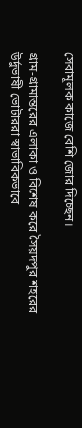সেবামূলক কাজে বেশি জোর দিচ্ছেন।

গ্রাম-গ্রামান্তরের এলাকা ও বিশেষ করে সৈয়দপুর শহরের উর্দুভাষী ভোটাররা স্বাভাবিকভাবে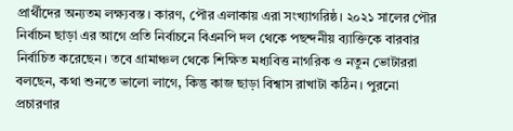প্রার্থীদের অন্যতম লক্ষ্যবস্ত। কারণ, পৌর এলাকায় এরা সংখ্যাগরিষ্ঠ। ২০২১ সালের পৌর নির্বাচন ছাড়া এর আগে প্রতি নির্বাচনে বিএনপি দল থেকে পছন্দনীয় ব্যাক্তিকে বারবার নির্বাচিত করেছেন। তবে গ্রামাঞ্চল থেকে শিক্ষিত মধ্যবিত্ত নাগরিক ও নতুন ভোটাররা বলছেন, কথা শুনতে ভালো লাগে, কিন্তু কাজ ছাড়া বিশ্বাস রাখাটা কঠিন। পুরনো প্রচারণার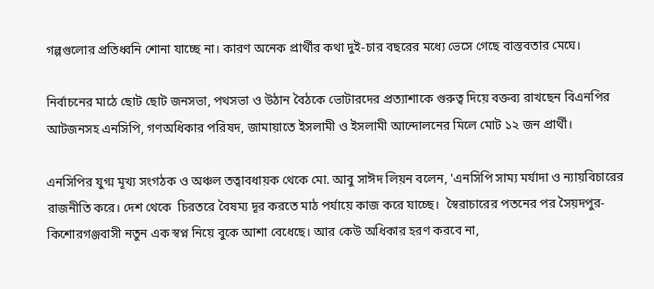গল্পগুলোর প্রতিধ্বনি শোনা যাচ্ছে না। কারণ অনেক প্রার্থীর কথা দুই‑চার বছরের মধ্যে ভেসে গেছে বাস্তবতার মেঘে।

নির্বাচনের মাঠে ছোট ছোট জনসভা, পথসভা ও উঠান বৈঠকে ভোটারদের প্রত্যাশাকে গুরুত্ব দিয়ে বক্তব্য রাখছেন বিএনপির আটজনসহ এনসিপি, গণঅধিকার পরিষদ, জামায়াতে ইসলামী ও ইসলামী আন্দোলনের মিলে মোট ১২ জন প্রার্থী।

এনসিপির যুগ্ম মূখ্য সংগঠক ও অঞ্চল তত্বাবধায়ক থেকে মো. আবু সাঈদ লিয়ন বলেন, 'এনসিপি সাম্য মর্যাদা ও ন্যায়বিচারের রাজনীতি করে। দেশ থেকে  চিরতরে বৈষম্য দূর করতে মাঠ পর্যায়ে কাজ করে যাচ্ছে।  স্বৈরাচারের পতনের পর সৈয়দপুর-কিশোরগঞ্জবাসী নতুন এক স্বপ্ন নিয়ে বুকে আশা বেধেছে। আর কেউ অধিকার হরণ করবে না,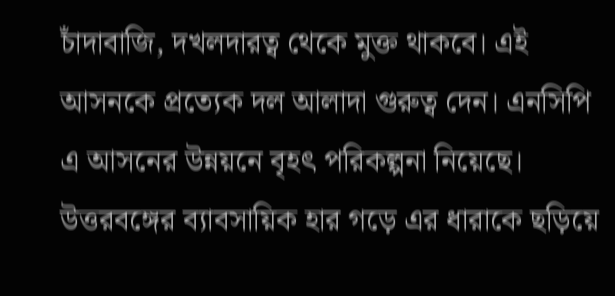চাঁদাবাজি, দখলদারত্ব থেকে মুক্ত থাকবে। এই আসনকে প্রত্যেক দল আলাদা গুরুত্ব দেন। এনসিপি এ আসনের উন্নয়নে বৃহৎ পরিকল্পনা নিয়েছে। উত্তরবঙ্গের ব্যাবসায়িক হার গড়ে এর ধারাকে ছড়িয়ে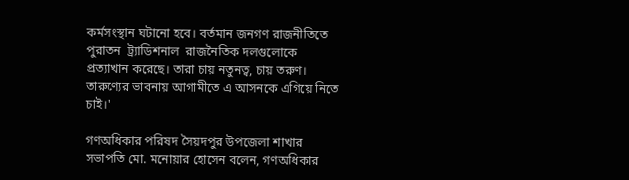কর্মসংস্থান ঘটানো হবে। বর্তমান জনগণ রাজনীতিতে পুরাতন  ট্র্যাডিশনাল  রাজনৈতিক দলগুলোকে প্রত্যাখান করেছে। তারা চায় নতুনত্ব, চায় তরুণ। তারুণ্যের ভাবনায় আগামীতে এ আসনকে এগিয়ে নিতে চাই।'

গণঅধিকার পরিষদ সৈয়দপুর উপজেলা শাখার সভাপতি মো. মনোয়ার হোসেন বলেন, গণঅধিকার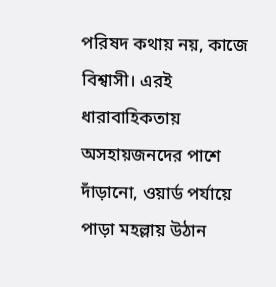পরিষদ কথায় নয়, কাজে বিশ্বাসী। এরই ধারাবাহিকতায় অসহায়জনদের পাশে দাঁড়ানো, ওয়ার্ড পর্যায়ে পাড়া মহল্লায় উঠান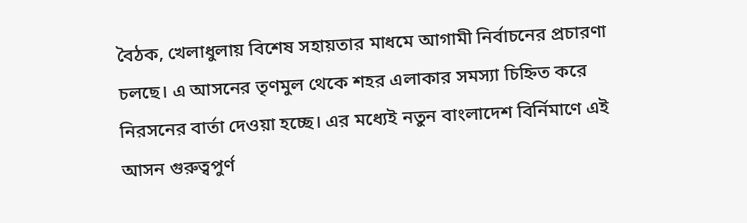বৈঠক, খেলাধুলায় বিশেষ সহায়তার মাধমে আগামী নির্বাচনের প্রচারণা চলছে। এ আসনের তৃণমুল থেকে শহর এলাকার সমস্যা চিহ্নিত করে নিরসনের বার্তা দেওয়া হচ্ছে। এর মধ্যেই নতুন বাংলাদেশ বির্নিমাণে এই আসন গুরুত্বপুর্ণ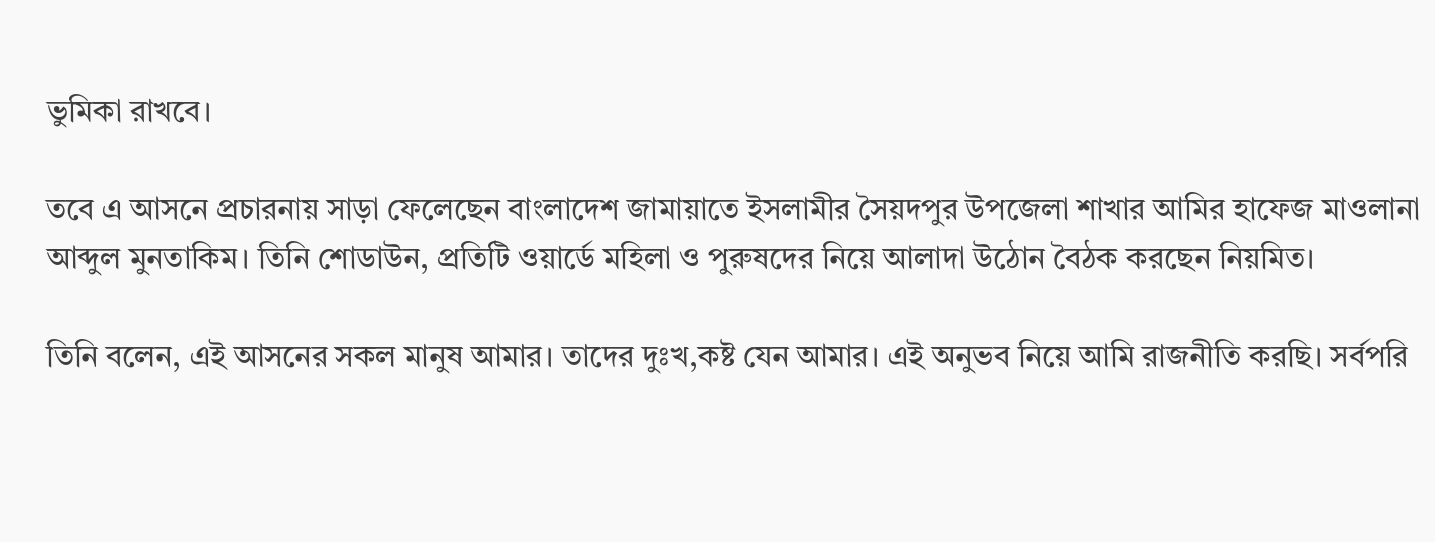ভুমিকা রাখবে।

তবে এ আসনে প্রচারনায় সাড়া ফেলেছেন বাংলাদেশ জামায়াতে ইসলামীর সৈয়দপুর উপজেলা শাখার আমির হাফেজ মাওলানা আব্দুল মুনতাকিম। তিনি শোডাউন, প্রতিটি ওয়ার্ডে মহিলা ও পুরুষদের নিয়ে আলাদা উঠোন বৈঠক করছেন নিয়মিত।

তিনি বলেন, এই আসনের সকল মানুষ আমার। তাদের দুঃখ,কষ্ট যেন আমার। এই অনুভব নিয়ে আমি রাজনীতি করছি। সর্বপরি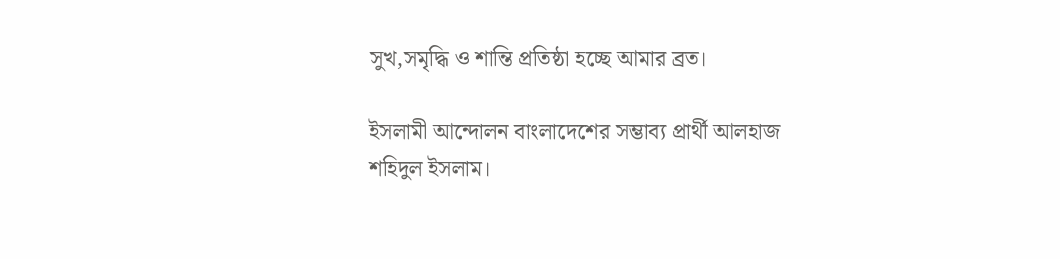সুখ,সমৃদ্ধি ও শান্তি প্রতিষ্ঠা হচ্ছে আমার ব্রত।

ইসলামী আন্দোলন বাংলাদেশের সম্ভাব্য প্রার্থী আলহাজ শহিদুল ইসলাম।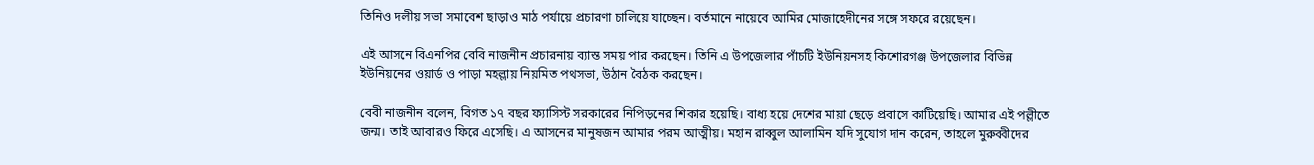তিনিও দলীয় সভা সমাবেশ ছাড়াও মাঠ পর্যায়ে প্রচারণা চালিয়ে যাচ্ছেন। বর্তমানে নায়েবে আমির মোজাহেদীনের সঙ্গে সফরে রয়েছেন।

এই আসনে বিএনপির বেবি নাজনীন প্রচারনায় ব্যাস্ত সময় পার করছেন। তিনি এ উপজেলার পাঁচটি ইউনিয়নসহ কিশোরগঞ্জ উপজেলার বিভিন্ন ইউনিয়নের ওয়ার্ড ও পাড়া মহল্লায় নিয়মিত পথসভা, উঠান বৈঠক করছেন।

বেবী নাজনীন বলেন, বিগত ১৭ বছর ফ্যাসিস্ট সরকারের নিপিড়নের শিকার হয়েছি। বাধ্য হয়ে দেশের মায়া ছেড়ে প্রবাসে কাটিয়েছি। আমার এই পল্লীতে জন্ম। তাই আবারও ফিরে এসেছি। এ আসনের মানুষজন আমার পরম আত্মীয়। মহান রাব্বুল আলামিন যদি সুযোগ দান করেন, তাহলে মুরুব্বীদের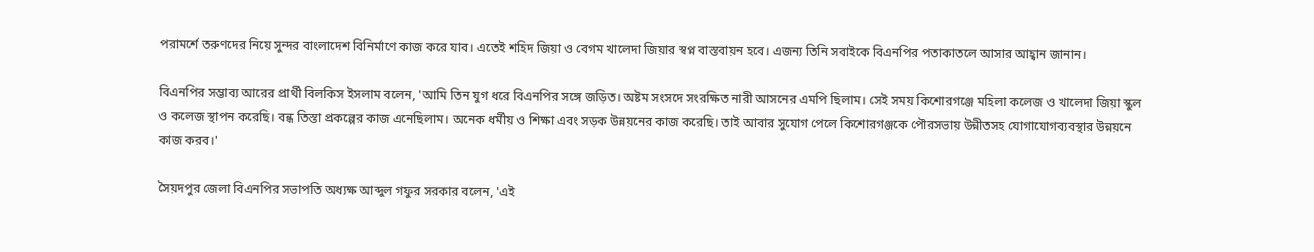পরামর্শে তরুণদের নিয়ে সুন্দর বাংলাদেশ বিনির্মাণে কাজ করে যাব। এতেই শহিদ জিয়া ও বেগম খালেদা জিয়ার স্বপ্ন বাস্তবায়ন হবে। এজন্য তিনি সবাইকে বিএনপির পতাকাতলে আসার আহ্বান জানান।

বিএনপির সম্ভাব্য আরের প্রার্থী বিলকিস ইসলাম বলেন, 'আমি তিন যুগ ধরে বিএনপির সঙ্গে জড়িত। অষ্টম সংসদে সংরক্ষিত নারী আসনের এমপি ছিলাম। সেই সময় কিশোরগঞ্জে মহিলা কলেজ ও খালেদা জিয়া স্কুল ও কলেজ স্থাপন করেছি। বন্ধ তিস্তা প্রকল্পের কাজ এনেছিলাম। অনেক ধর্মীয় ও শিক্ষা এবং সড়ক উন্নয়নের কাজ করেছি। তাই আবার সুযোগ পেলে কিশোরগঞ্জকে পৌরসভায় উন্নীতসহ যোগাযোগব্যবস্থার উন্নয়নে কাজ করব।'

সৈয়দপুর জেলা বিএনপির সভাপতি অধ্যক্ষ আব্দুল গফুর সরকার বলেন, 'এই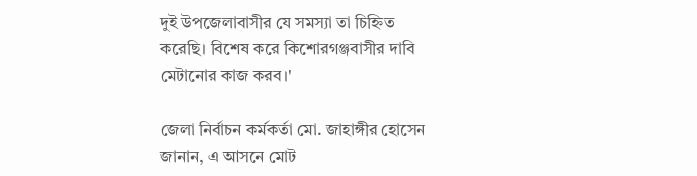দুই উপজেলাবাসীর যে সমস্যা তা চিহ্নিত করেছি। বিশেষ করে কিশোরগঞ্জবাসীর দাবি মেটানোর কাজ করব।'

জেলা নির্বাচন কর্মকর্তা মো. জাহাঙ্গীর হোসেন জানান, এ আসনে মোট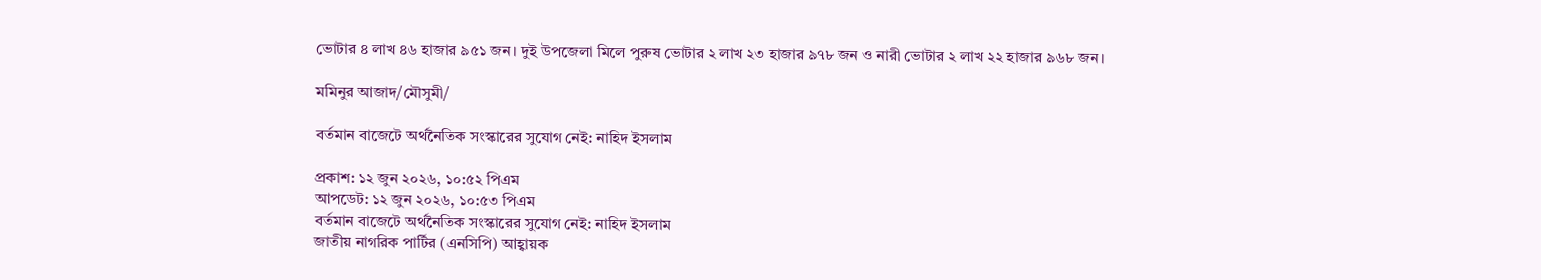ভোটার ৪ লাখ ৪৬ হাজার ৯৫১ জন। দুই উপজেলা মিলে পুরুষ ভোটার ২ লাখ ২৩ হাজার ৯৭৮ জন ও নারী ভোটার ২ লাখ ২২ হাজার ৯৬৮ জন।

মমিনুর আজাদ/মৌসুমী/

বর্তমান বাজেটে অর্থনৈতিক সংস্কারের সুযোগ নেই: নাহিদ ইসলাম

প্রকাশ: ১২ জুন ২০২৬, ১০:৫২ পিএম
আপডেট: ১২ জুন ২০২৬, ১০:৫৩ পিএম
বর্তমান বাজেটে অর্থনৈতিক সংস্কারের সুযোগ নেই: নাহিদ ইসলাম
জাতীয় নাগরিক পার্টির (এনসিপি) আহ্বায়ক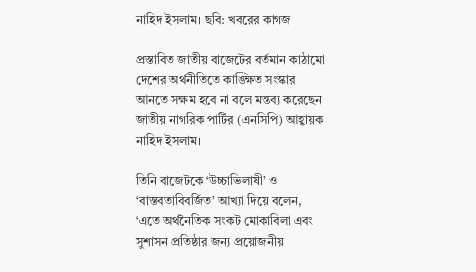নাহিদ ইসলাম। ছবি: খবরের কাগজ

প্রস্তাবিত জাতীয় বাজেটের বর্তমান কাঠামো দেশের অর্থনীতিতে কাঙ্ক্ষিত সংস্কার আনতে সক্ষম হবে না বলে মন্তব্য করেছেন জাতীয় নাগরিক পার্টির (এনসিপি) আহ্বায়ক নাহিদ ইসলাম।

তিনি বাজেটকে ‘উচ্চাভিলাষী’ ও ‘বাস্তবতাবিবর্জিত’ আখ্যা দিয়ে বলেন, ‘এতে অর্থনৈতিক সংকট মোকাবিলা এবং সুশাসন প্রতিষ্ঠার জন্য প্রয়োজনীয়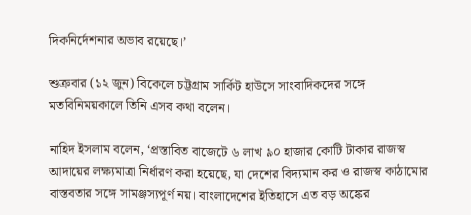দিকনির্দেশনার অভাব রয়েছে।’

শুক্রবার (১২ জুন) বিকেলে চট্টগ্রাম সার্কিট হাউসে সাংবাদিকদের সঙ্গে মতবিনিময়কালে তিনি এসব কথা বলেন।

নাহিদ ইসলাম বলেন, ‘প্রস্তাবিত বাজেটে ৬ লাখ ৯০ হাজার কোটি টাকার রাজস্ব আদায়ের লক্ষ্যমাত্রা নির্ধারণ করা হয়েছে, যা দেশের বিদ্যমান কর ও রাজস্ব কাঠামোর বাস্তবতার সঙ্গে সামঞ্জস্যপূর্ণ নয়। বাংলাদেশের ইতিহাসে এত বড় অঙ্কের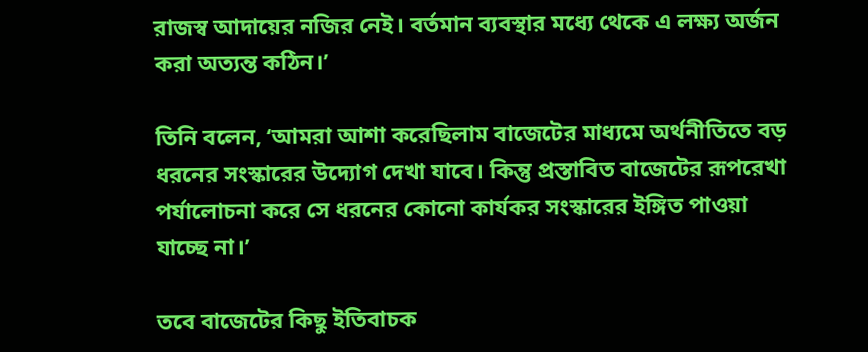রাজস্ব আদায়ের নজির নেই। বর্তমান ব্যবস্থার মধ্যে থেকে এ লক্ষ্য অর্জন করা অত্যন্ত কঠিন।’

তিনি বলেন, ‘আমরা আশা করেছিলাম বাজেটের মাধ্যমে অর্থনীতিতে বড় ধরনের সংস্কারের উদ্যোগ দেখা যাবে। কিন্তু প্রস্তাবিত বাজেটের রূপরেখা পর্যালোচনা করে সে ধরনের কোনো কার্যকর সংস্কারের ইঙ্গিত পাওয়া যাচ্ছে না।’

তবে বাজেটের কিছু ইতিবাচক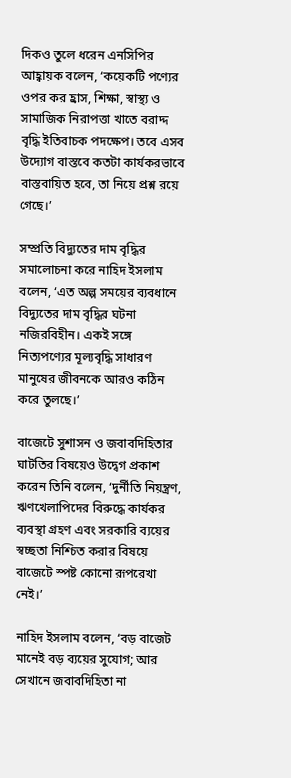দিকও তুলে ধরেন এনসিপির আহ্বায়ক বলেন, ‘কয়েকটি পণ্যের ওপর কর হ্রাস, শিক্ষা, স্বাস্থ্য ও সামাজিক নিরাপত্তা খাতে বরাদ্দ বৃদ্ধি ইতিবাচক পদক্ষেপ। তবে এসব উদ্যোগ বাস্তবে কতটা কার্যকরভাবে বাস্তবায়িত হবে, তা নিয়ে প্রশ্ন রয়ে গেছে।’

সম্প্রতি বিদ্যুতের দাম বৃদ্ধির সমালোচনা করে নাহিদ ইসলাম বলেন, ‘এত অল্প সময়ের ব্যবধানে বিদ্যুতের দাম বৃদ্ধির ঘটনা নজিরবিহীন। একই সঙ্গে নিত্যপণ্যের মূল্যবৃদ্ধি সাধারণ মানুষের জীবনকে আরও কঠিন করে তুলছে।’

বাজেটে সুশাসন ও জবাবদিহিতার ঘাটতির বিষয়েও উদ্বেগ প্রকাশ করেন তিনি বলেন, ‘দুর্নীতি নিয়ন্ত্রণ, ঋণখেলাপিদের বিরুদ্ধে কার্যকর ব্যবস্থা গ্রহণ এবং সরকারি ব্যয়ের স্বচ্ছতা নিশ্চিত করার বিষয়ে বাজেটে স্পষ্ট কোনো রূপরেখা নেই।’

নাহিদ ইসলাম বলেন, ‘বড় বাজেট মানেই বড় ব্যয়ের সুযোগ; আর সেখানে জবাবদিহিতা না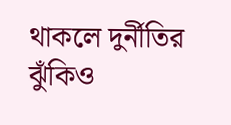থাকলে দুর্নীতির ঝুঁকিও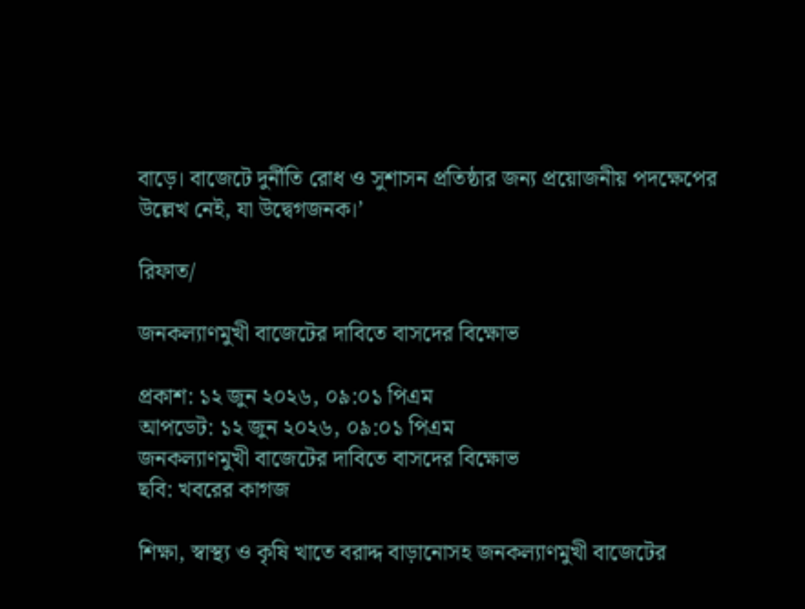বাড়ে। বাজেটে দুর্নীতি রোধ ও সুশাসন প্রতিষ্ঠার জন্য প্রয়োজনীয় পদক্ষেপের উল্লেখ নেই, যা উদ্বেগজনক।’

রিফাত/

জনকল্যাণমুখী বাজেটের দাবিতে বাসদের বিক্ষোভ

প্রকাশ: ১২ জুন ২০২৬, ০৯:০১ পিএম
আপডেট: ১২ জুন ২০২৬, ০৯:০১ পিএম
জনকল্যাণমুখী বাজেটের দাবিতে বাসদের বিক্ষোভ
ছবি: খবরের কাগজ

শিক্ষা, স্বাস্থ্য ও কৃষি খাতে বরাদ্দ বাড়ানোসহ জনকল্যাণমুখী বাজেটের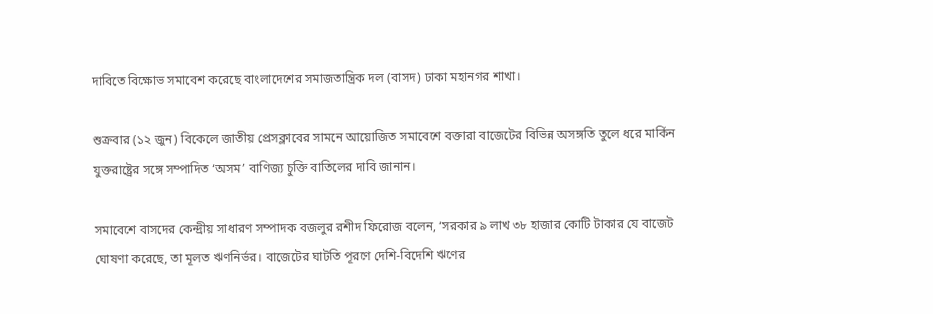দাবিতে বিক্ষোভ সমাবেশ করেছে বাংলাদেশের সমাজতান্ত্রিক দল (বাসদ) ঢাকা মহানগর শাখা।

শুক্রবার (১২ জুন) বিকেলে জাতীয় প্রেসক্লাবের সামনে আয়োজিত সমাবেশে বক্তারা বাজেটের বিভিন্ন অসঙ্গতি তুলে ধরে মার্কিন যুক্তরাষ্ট্রের সঙ্গে সম্পাদিত ‘অসম’ বাণিজ্য চুক্তি বাতিলের দাবি জানান।

সমাবেশে বাসদের কেন্দ্রীয় সাধারণ সম্পাদক বজলুর রশীদ ফিরোজ বলেন, ‘সরকার ৯ লাখ ৩৮ হাজার কোটি টাকার যে বাজেট ঘোষণা করেছে, তা মূলত ঋণনির্ভর। বাজেটের ঘাটতি পূরণে দেশি-বিদেশি ঋণের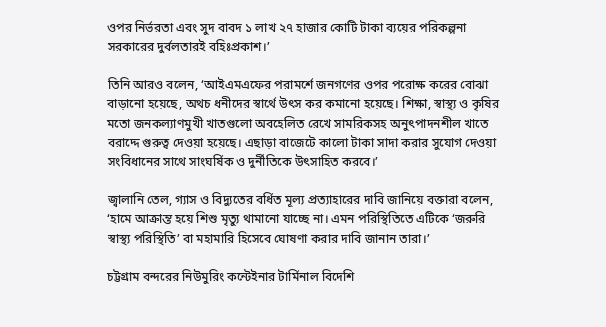ওপর নির্ভরতা এবং সুদ বাবদ ১ লাখ ২৭ হাজার কোটি টাকা ব্যয়ের পরিকল্পনা সরকারের দুর্বলতারই বহিঃপ্রকাশ।’

তিনি আরও বলেন, ‘আইএমএফের পরামর্শে জনগণের ওপর পরোক্ষ করের বোঝা বাড়ানো হয়েছে, অথচ ধনীদের স্বার্থে উৎস কর কমানো হয়েছে। শিক্ষা, স্বাস্থ্য ও কৃষির মতো জনকল্যাণমুখী খাতগুলো অবহেলিত রেখে সামরিকসহ অনুৎপাদনশীল খাতে বরাদ্দে গুরুত্ব দেওয়া হয়েছে। এছাড়া বাজেটে কালো টাকা সাদা করার সুযোগ দেওয়া সংবিধানের সাথে সাংঘর্ষিক ও দুর্নীতিকে উৎসাহিত করবে।’

জ্বালানি তেল, গ্যাস ও বিদ্যুতের বর্ধিত মূল্য প্রত্যাহারের দাবি জানিয়ে বক্তারা বলেন, ‘হামে আক্রান্ত হয়ে শিশু মৃত্যু থামানো যাচ্ছে না। এমন পরিস্থিতিতে এটিকে ‘জরুরি স্বাস্থ্য পরিস্থিতি’ বা মহামারি হিসেবে ঘোষণা করার দাবি জানান তারা।’

চট্টগ্রাম বন্দরের নিউমুরিং কন্টেইনার টার্মিনাল বিদেশি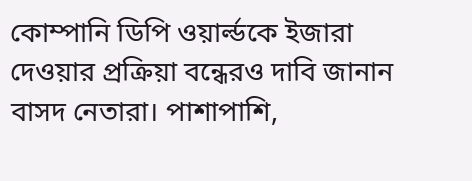কোম্পানি ডিপি ওয়ার্ল্ডকে ইজারা দেওয়ার প্রক্রিয়া বন্ধেরও দাবি জানান বাসদ নেতারা। পাশাপাশি,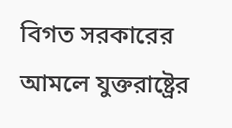বিগত সরকারের আমলে যুক্তরাষ্ট্রের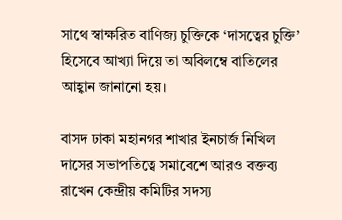সাথে স্বাক্ষরিত বাণিজ্য চুক্তিকে ‘দাসত্বের চুক্তি’ হিসেবে আখ্যা দিয়ে তা অবিলম্বে বাতিলের আহ্বান জানানো হয়।

বাসদ ঢাকা মহানগর শাখার ইনচার্জ নিখিল দাসের সভাপতিত্বে সমাবেশে আরও বক্তব্য রাখেন কেন্দ্রীয় কমিটির সদস্য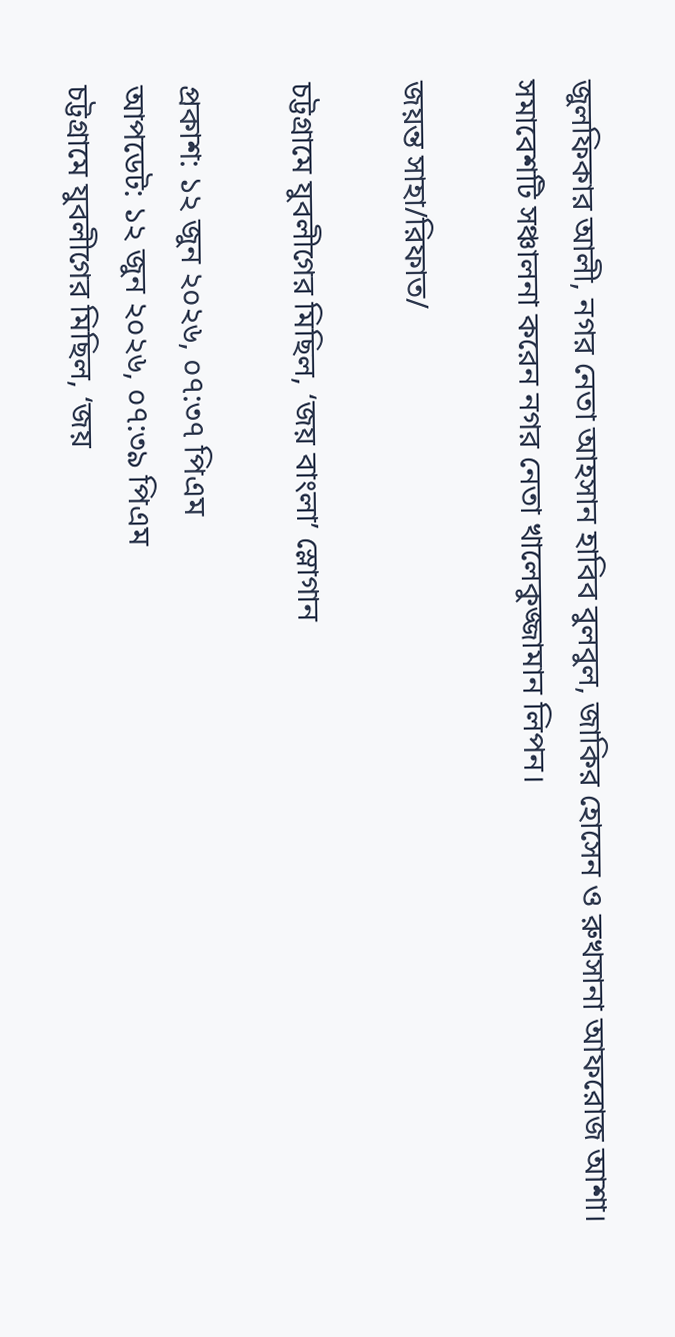জুলফিকার আলী, নগর নেতা আহসান হাবিব বুলবুল, জাকির হোসেন ও রুখসানা আফরোজ আশা। সমাবেশটি সঞ্চালনা করেন নগর নেতা খালেকুজ্জামান লিপন।

জয়ন্ত সাহা/রিফাত/

চট্টগ্রামে যুবলীগের মিছিল, ‘জয় বাংলা’ স্লোগান

প্রকাশ: ১২ জুন ২০২৬, ০৭:৩৭ পিএম
আপডেট: ১২ জুন ২০২৬, ০৭:৩৯ পিএম
চট্টগ্রামে যুবলীগের মিছিল, ‘জয়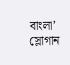বাংলা’ স্লোগান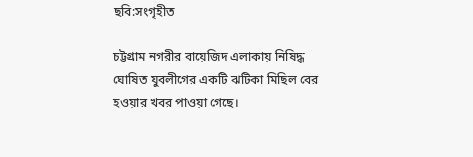ছবি:সংগৃহীত

চট্টগ্রাম নগরীর বায়েজিদ এলাকায় নিষিদ্ধ ঘোষিত যুবলীগের একটি ঝটিকা মিছিল বের হওয়ার খবর পাওয়া গেছে।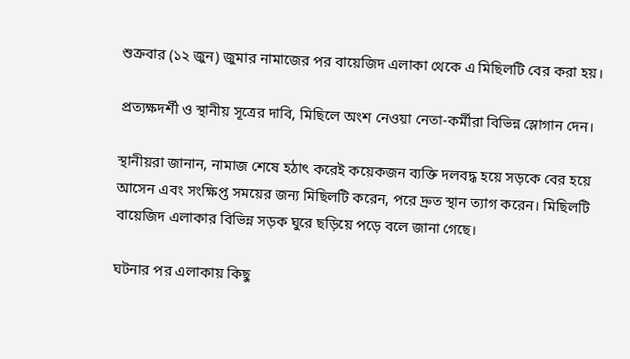শুক্রবার (১২ জুন) জুমার নামাজের পর বায়েজিদ এলাকা থেকে এ মিছিলটি বের করা হয়।

প্রত্যক্ষদর্শী ও স্থানীয় সূত্রের দাবি, মিছিলে অংশ নেওয়া নেতা-কর্মীরা বিভিন্ন স্লোগান দেন।

স্থানীয়রা জানান, নামাজ শেষে হঠাৎ করেই কয়েকজন ব্যক্তি দলবদ্ধ হয়ে সড়কে বের হয়ে আসেন এবং সংক্ষিপ্ত সময়ের জন্য মিছিলটি করেন, পরে দ্রুত স্থান ত্যাগ করেন। মিছিলটি বায়েজিদ এলাকার বিভিন্ন সড়ক ঘুরে ছড়িয়ে পড়ে বলে জানা গেছে।

ঘটনার পর এলাকায় কিছু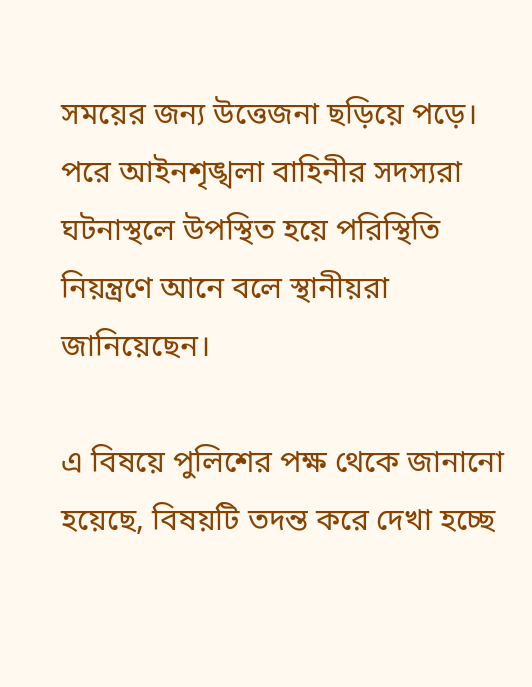সময়ের জন্য উত্তেজনা ছড়িয়ে পড়ে। পরে আইনশৃঙ্খলা বাহিনীর সদস্যরা ঘটনাস্থলে উপস্থিত হয়ে পরিস্থিতি নিয়ন্ত্রণে আনে বলে স্থানীয়রা জানিয়েছেন।

এ বিষয়ে পুলিশের পক্ষ থেকে জানানো হয়েছে, বিষয়টি তদন্ত করে দেখা হচ্ছে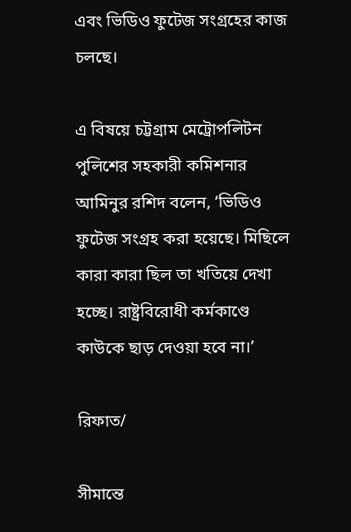এবং ভিডিও ফুটেজ সংগ্রহের কাজ চলছে।

এ বিষয়ে চট্টগ্রাম মেট্রোপলিটন পুলিশের সহকারী কমিশনার আমিনুর রশিদ বলেন, ‘ভিডিও ফুটেজ সংগ্রহ করা হয়েছে। মিছিলে কারা কারা ছিল তা খতিয়ে দেখা হচ্ছে। রাষ্ট্রবিরোধী কর্মকাণ্ডে কাউকে ছাড় দেওয়া হবে না।’

রিফাত/

সীমান্তে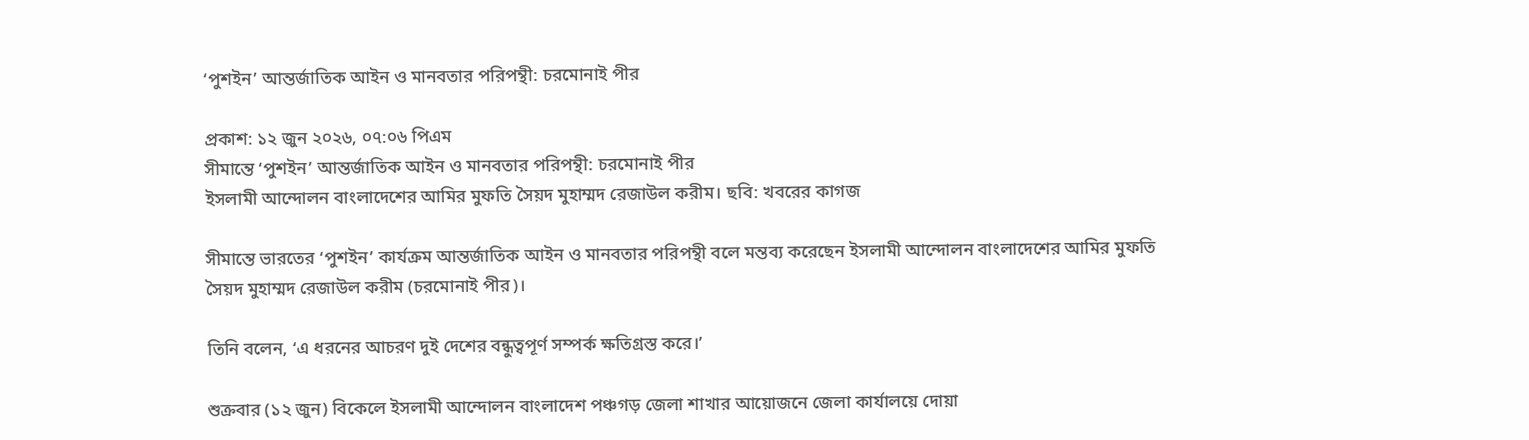‘পুশইন’ আন্তর্জাতিক আইন ও মানবতার পরিপন্থী: চরমোনাই পীর

প্রকাশ: ১২ জুন ২০২৬, ০৭:০৬ পিএম
সীমান্তে ‘পুশইন’ আন্তর্জাতিক আইন ও মানবতার পরিপন্থী: চরমোনাই পীর
ইসলামী আন্দোলন বাংলাদেশের আমির মুফতি সৈয়দ মুহাম্মদ রেজাউল করীম। ছবি: খবরের কাগজ

সীমান্তে ভারতের ‘পুশইন’ কার্যক্রম আন্তর্জাতিক আইন ও মানবতার পরিপন্থী বলে মন্তব্য করেছেন ইসলামী আন্দোলন বাংলাদেশের আমির মুফতি সৈয়দ মুহাম্মদ রেজাউল করীম (চরমোনাই পীর)।

তিনি বলেন, ‘এ ধরনের আচরণ দুই দেশের বন্ধুত্বপূর্ণ সম্পর্ক ক্ষতিগ্রস্ত করে।’

শুক্রবার (১২ জুন) বিকেলে ইসলামী আন্দোলন বাংলাদেশ পঞ্চগড় জেলা শাখার আয়োজনে জেলা কার্যালয়ে দোয়া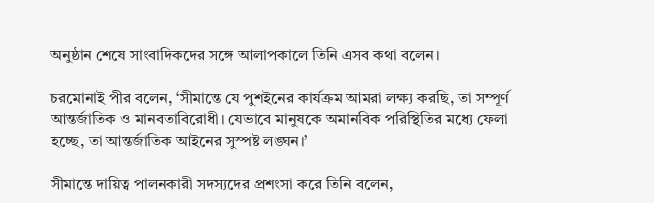অনুষ্ঠান শেষে সাংবাদিকদের সঙ্গে আলাপকালে তিনি এসব কথা বলেন।

চরমোনাই পীর বলেন, ‘সীমান্তে যে পুশইনের কার্যক্রম আমরা লক্ষ্য করছি, তা সম্পূর্ণ আন্তর্জাতিক ও মানবতাবিরোধী। যেভাবে মানুষকে অমানবিক পরিস্থিতির মধ্যে ফেলা হচ্ছে, তা আন্তর্জাতিক আইনের সুস্পষ্ট লঙ্ঘন।’

সীমান্তে দায়িত্ব পালনকারী সদস্যদের প্রশংসা করে তিনি বলেন,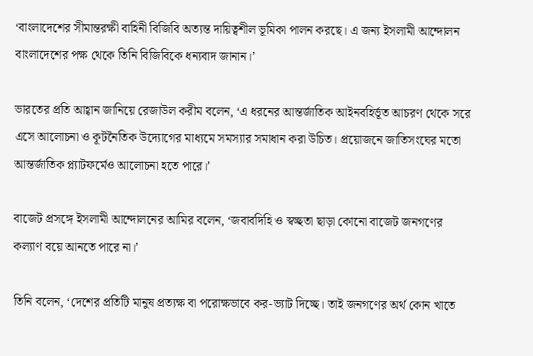‘বাংলাদেশের সীমান্তরক্ষী বাহিনী বিজিবি অত্যন্ত দায়িত্বশীল ভূমিকা পালন করছে। এ জন্য ইসলামী আন্দোলন বাংলাদেশের পক্ষ থেকে তিনি বিজিবিকে ধন্যবাদ জানান।’

ভারতের প্রতি আহ্বান জানিয়ে রেজাউল করীম বলেন, ‘এ ধরনের আন্তর্জাতিক আইনবহির্ভূত আচরণ থেকে সরে এসে আলোচনা ও কূটনৈতিক উদ্যোগের মাধ্যমে সমস্যার সমাধান করা উচিত। প্রয়োজনে জাতিসংঘের মতো আন্তর্জাতিক প্ল্যাটফর্মেও আলোচনা হতে পারে।’

বাজেট প্রসঙ্গে ইসলামী আন্দোলনের আমির বলেন, ‘জবাবদিহি ও স্বচ্ছতা ছাড়া কোনো বাজেট জনগণের কল্যাণ বয়ে আনতে পারে না।’

তিনি বলেন, ‘দেশের প্রতিটি মানুষ প্রত্যক্ষ বা পরোক্ষভাবে কর-ভ্যাট দিচ্ছে। তাই জনগণের অর্থ কোন খাতে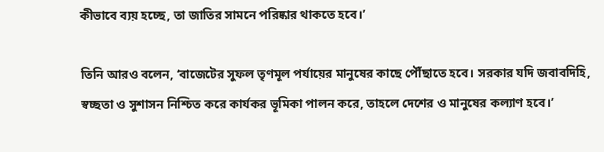কীভাবে ব্যয় হচ্ছে, তা জাতির সামনে পরিষ্কার থাকতে হবে।’

তিনি আরও বলেন, ‘বাজেটের সুফল তৃণমূল পর্যায়ের মানুষের কাছে পৌঁছাতে হবে। সরকার যদি জবাবদিহি, স্বচ্ছতা ও সুশাসন নিশ্চিত করে কার্যকর ভূমিকা পালন করে, তাহলে দেশের ও মানুষের কল্যাণ হবে।’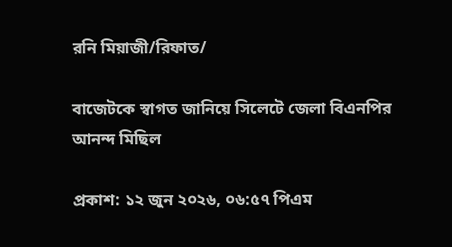রনি মিয়াজী/রিফাত/

বাজেটকে স্বাগত জানিয়ে সিলেটে জেলা বিএনপির আনন্দ মিছিল

প্রকাশ: ১২ জুন ২০২৬, ০৬:৫৭ পিএম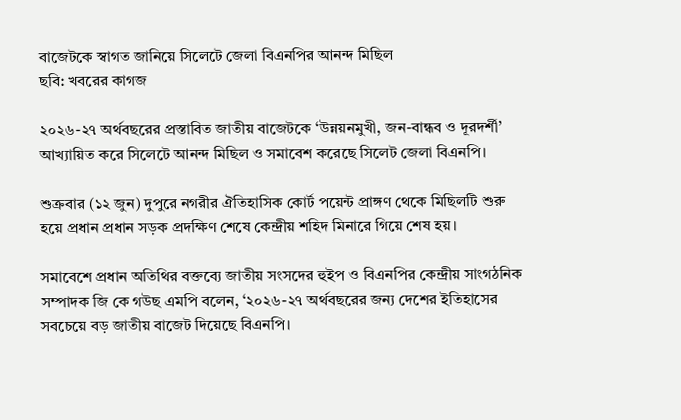বাজেটকে স্বাগত জানিয়ে সিলেটে জেলা বিএনপির আনন্দ মিছিল
ছবি: খবরের কাগজ

২০২৬-২৭ অর্থবছরের প্রস্তাবিত জাতীয় বাজেটকে ‘উন্নয়নমুখী, জন-বান্ধব ও দূরদর্শী’ আখ্যায়িত করে সিলেটে আনন্দ মিছিল ও সমাবেশ করেছে সিলেট জেলা বিএনপি।

শুক্রবার (১২ জুন) দুপুরে নগরীর ঐতিহাসিক কোর্ট পয়েন্ট প্রাঙ্গণ থেকে মিছিলটি শুরু হয়ে প্রধান প্রধান সড়ক প্রদক্ষিণ শেষে কেন্দ্রীয় শহিদ মিনারে গিয়ে শেষ হয়।

সমাবেশে প্রধান অতিথির বক্তব্যে জাতীয় সংসদের হুইপ ও বিএনপির কেন্দ্রীয় সাংগঠনিক সম্পাদক জি কে গউছ এমপি বলেন, ‘২০২৬-২৭ অর্থবছরের জন্য দেশের ইতিহাসের সবচেয়ে বড় জাতীয় বাজেট দিয়েছে বিএনপি।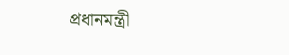প্রধানমন্ত্রী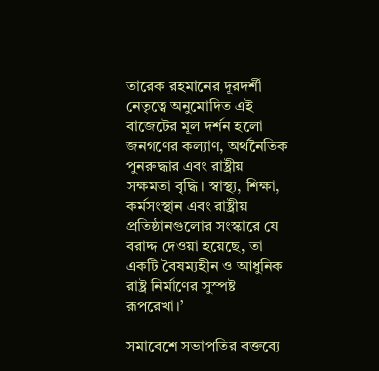তারেক রহমানের দূরদর্শী নেতৃত্বে অনুমোদিত এই বাজেটের মূল দর্শন হলো জনগণের কল্যাণ, অর্থনৈতিক পুনরুদ্ধার এবং রাষ্ট্রীয় সক্ষমতা বৃদ্ধি। স্বাস্থ্য, শিক্ষা, কর্মসংস্থান এবং রাষ্ট্রীয় প্রতিষ্ঠানগুলোর সংস্কারে যে বরাদ্দ দেওয়া হয়েছে, তা একটি বৈষম্যহীন ও আধুনিক রাষ্ট্র নির্মাণের সুস্পষ্ট রূপরেখা।’

সমাবেশে সভাপতির বক্তব্যে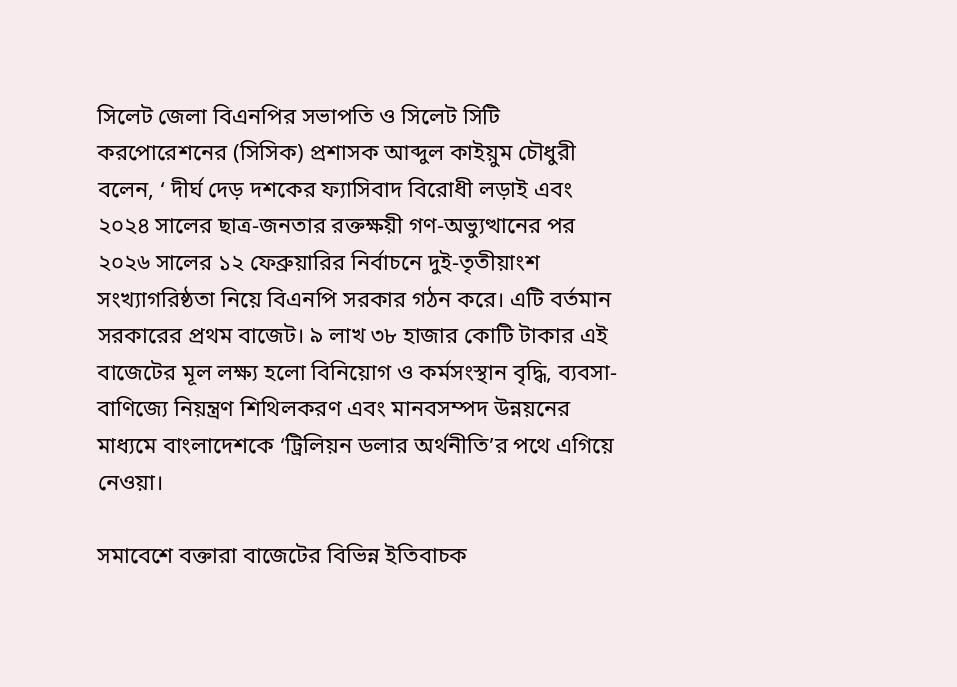সিলেট জেলা বিএনপির সভাপতি ও সিলেট সিটি করপোরেশনের (সিসিক) প্রশাসক আব্দুল কাইয়ুম চৌধুরী বলেন, ‘ দীর্ঘ দেড় দশকের ফ্যাসিবাদ বিরোধী লড়াই এবং ২০২৪ সালের ছাত্র-জনতার রক্তক্ষয়ী গণ-অভ্যুত্থানের পর ২০২৬ সালের ১২ ফেব্রুয়ারির নির্বাচনে দুই-তৃতীয়াংশ সংখ্যাগরিষ্ঠতা নিয়ে বিএনপি সরকার গঠন করে। এটি বর্তমান সরকারের প্রথম বাজেট। ৯ লাখ ৩৮ হাজার কোটি টাকার এই বাজেটের মূল লক্ষ্য হলো বিনিয়োগ ও কর্মসংস্থান বৃদ্ধি, ব্যবসা-বাণিজ্যে নিয়ন্ত্রণ শিথিলকরণ এবং মানবসম্পদ উন্নয়নের মাধ্যমে বাংলাদেশকে ‘ট্রিলিয়ন ডলার অর্থনীতি’র পথে এগিয়ে নেওয়া।

সমাবেশে বক্তারা বাজেটের বিভিন্ন ইতিবাচক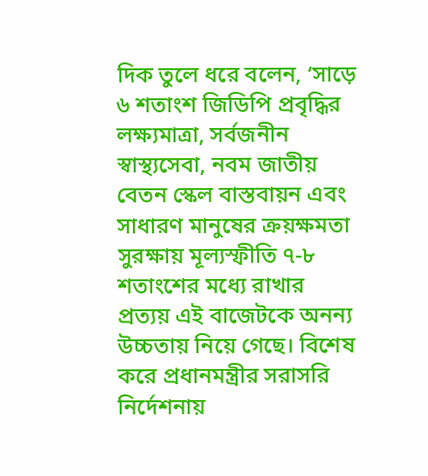দিক তুলে ধরে বলেন, ‘সাড়ে ৬ শতাংশ জিডিপি প্রবৃদ্ধির লক্ষ্যমাত্রা, সর্বজনীন স্বাস্থ্যসেবা, নবম জাতীয় বেতন স্কেল বাস্তবায়ন এবং সাধারণ মানুষের ক্রয়ক্ষমতা সুরক্ষায় মূল্যস্ফীতি ৭-৮ শতাংশের মধ্যে রাখার প্রত্যয় এই বাজেটকে অনন্য উচ্চতায় নিয়ে গেছে। বিশেষ করে প্রধানমন্ত্রীর সরাসরি নির্দেশনায়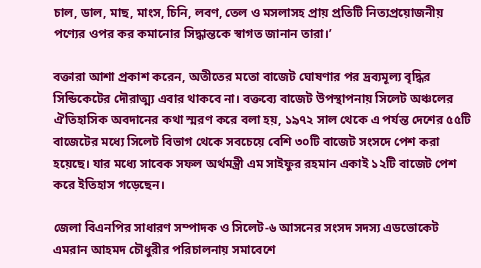চাল, ডাল, মাছ, মাংস, চিনি, লবণ, তেল ও মসলাসহ প্রায় প্রতিটি নিত্যপ্রয়োজনীয় পণ্যের ওপর কর কমানোর সিদ্ধান্তকে স্বাগত জানান তারা।’

বক্তারা আশা প্রকাশ করেন, অতীতের মতো বাজেট ঘোষণার পর দ্রব্যমূল্য বৃদ্ধির সিন্ডিকেটের দৌরাত্ম্য এবার থাকবে না। বক্তব্যে বাজেট উপস্থাপনায় সিলেট অঞ্চলের ঐতিহাসিক অবদানের কথা স্মরণ করে বলা হয়, ১৯৭২ সাল থেকে এ পর্যন্ত দেশের ৫৫টি বাজেটের মধ্যে সিলেট বিভাগ থেকে সবচেয়ে বেশি ৩০টি বাজেট সংসদে পেশ করা হয়েছে। যার মধ্যে সাবেক সফল অর্থমন্ত্রী এম সাইফুর রহমান একাই ১২টি বাজেট পেশ করে ইতিহাস গড়েছেন।

জেলা বিএনপির সাধারণ সম্পাদক ও সিলেট-৬ আসনের সংসদ সদস্য এডভোকেট এমরান আহমদ চৌধুরীর পরিচালনায় সমাবেশে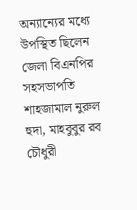অন্যান্যের মধ্যে উপস্থিত ছিলেন জেলা বিএনপির সহসভাপতি শাহজামাল নুরুল হুদা, মাহবুবুর রব চৌধুরী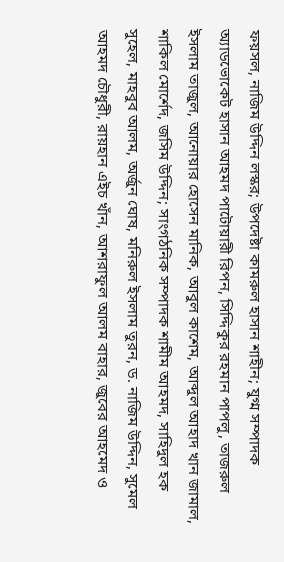ফয়সল, নাজিম উদ্দিন লস্কর; উপদেষ্টা কামরুল হাসান শাহীন; যুগ্ম সম্পাদক অ্যাডভোকেট হাসান আহমদ পাটোয়ারী রিপন, সিদ্দিকুর রহমান পাপলু, তাজরুল ইসলাম তাজুল, আনোয়ার হোসেন মানিক, আবুল কাশেম, আব্দুল আহাদ খান জামাল, শাকিল মোর্শেদ, জসিম উদ্দিন; সাংগঠনিক সম্পাদক শামীম আহমদ, সাহিদুল হক সুহেল, মাহবুব আলম, অর্জুন ঘোষ, মনিরুল ইসলাম তুরন, ড. নাজিম উদ্দিন, সুমেল আহমদ চৌধুরী, রায়হান এইচ খাঁন, আশরাফুল আলম বাহার, জুবের আহমেদ ও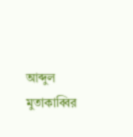আব্দুল মুতাকাব্বির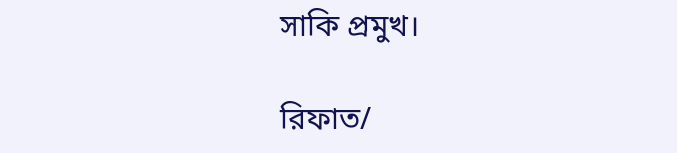সাকি প্রমুখ।

রিফাত/